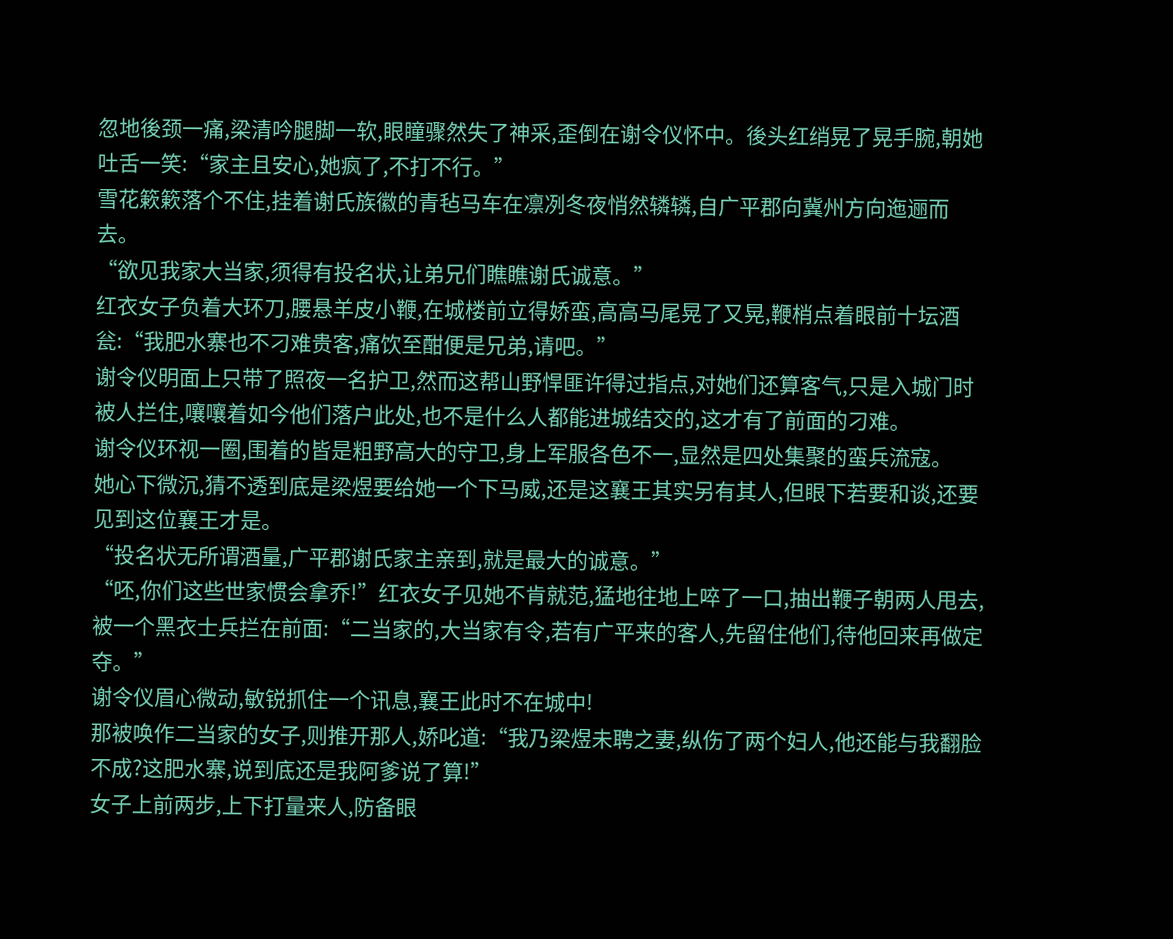忽地後颈一痛,梁清吟腿脚一软,眼瞳骤然失了神采,歪倒在谢令仪怀中。後头红绡晃了晃手腕,朝她吐舌一笑:“家主且安心,她疯了,不打不行。”
雪花簌簌落个不住,挂着谢氏族徽的青毡马车在凛冽冬夜悄然辚辚,自广平郡向冀州方向迤逦而去。
“欲见我家大当家,须得有投名状,让弟兄们瞧瞧谢氏诚意。”
红衣女子负着大环刀,腰悬羊皮小鞭,在城楼前立得娇蛮,高高马尾晃了又晃,鞭梢点着眼前十坛酒瓮:“我肥水寨也不刁难贵客,痛饮至酣便是兄弟,请吧。”
谢令仪明面上只带了照夜一名护卫,然而这帮山野悍匪许得过指点,对她们还算客气,只是入城门时被人拦住,嚷嚷着如今他们落户此处,也不是什么人都能进城结交的,这才有了前面的刁难。
谢令仪环视一圈,围着的皆是粗野高大的守卫,身上军服各色不一,显然是四处集聚的蛮兵流寇。
她心下微沉,猜不透到底是梁煜要给她一个下马威,还是这襄王其实另有其人,但眼下若要和谈,还要见到这位襄王才是。
“投名状无所谓酒量,广平郡谢氏家主亲到,就是最大的诚意。”
“呸,你们这些世家惯会拿乔!”红衣女子见她不肯就范,猛地往地上啐了一口,抽出鞭子朝两人甩去,被一个黑衣士兵拦在前面:“二当家的,大当家有令,若有广平来的客人,先留住他们,待他回来再做定夺。”
谢令仪眉心微动,敏锐抓住一个讯息,襄王此时不在城中!
那被唤作二当家的女子,则推开那人,娇叱道:“我乃梁煜未聘之妻,纵伤了两个妇人,他还能与我翻脸不成?这肥水寨,说到底还是我阿爹说了算!”
女子上前两步,上下打量来人,防备眼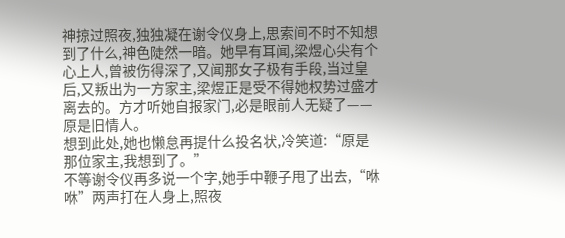神掠过照夜,独独凝在谢令仪身上,思索间不时不知想到了什么,神色陡然一暗。她早有耳闻,梁煜心尖有个心上人,曾被伤得深了,又闻那女子极有手段,当过皇后,又叛出为一方家主,梁煜正是受不得她权势过盛才离去的。方才听她自报家门,必是眼前人无疑了——原是旧情人。
想到此处,她也懒怠再提什么投名状,冷笑道:“原是那位家主,我想到了。”
不等谢令仪再多说一个字,她手中鞭子甩了出去,“咻咻”两声打在人身上,照夜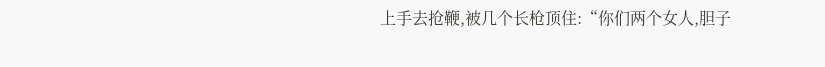上手去抢鞭,被几个长枪顶住:“你们两个女人,胆子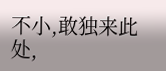不小,敢独来此处,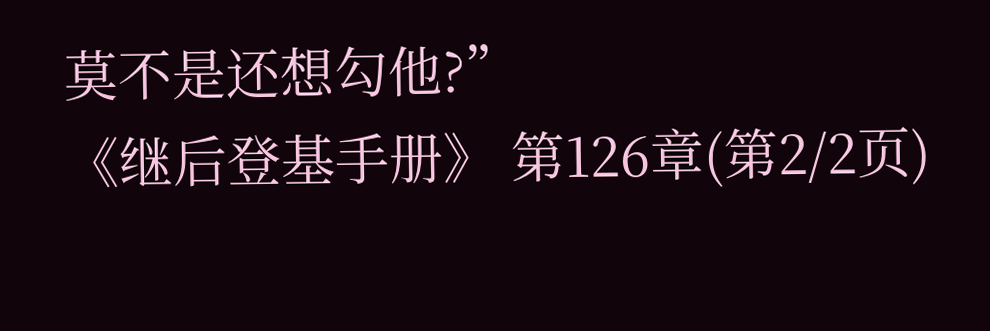莫不是还想勾他?”
《继后登基手册》 第126章(第2/2页)